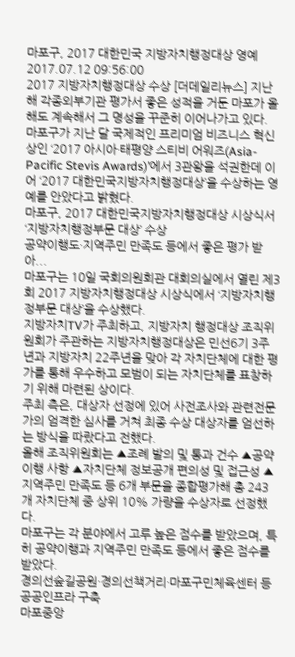마포구, 2017 대한민국 지방자치행정대상 영예
2017.07.12 09:56:00
2017 지방자치행정대상 수상 [더데일리뉴스] 지난해 각종외부기관 평가서 좋은 성적을 거둔 마포가 올해도 계속해서 그 명성을 꾸준히 이어나가고 있다.
마포구가 지난 달 국제적인 프리미엄 비즈니스 혁신상인 ‘2017 아시아·태평양 스티비 어워즈(Asia-Pacific Stevis Awards)’에서 3관왕을 석권한데 이어 ‘2017 대한민국지방자치행정대상’을 수상하는 영예를 안았다고 밝혔다.
마포구, 2017 대한민국지방자치행정대상 시상식서 ‘지방자치행정부문 대상’ 수상
공약이행도·지역주민 만족도 등에서 좋은 평가 받아...
마포구는 10일 국회의원회관 대회의실에서 열린 제3회 2017 지방자치행정대상 시상식에서 ‘지방자치행정부문 대상’을 수상했다.
지방자치TV가 주최하고, 지방자치 행정대상 조직위원회가 주관하는 지방자치행정대상은 민선6기 3주년과 지방자치 22주년을 맞아 각 자치단체에 대한 평가를 통해 우수하고 모범이 되는 자치단체를 표창하기 위해 마련된 상이다.
주최 측은, 대상자 선정에 있어 사전조사와 관련전문가의 엄격한 심사를 거쳐 최종 수상 대상자를 엄선하는 방식을 따랐다고 전했다.
올해 조직위원회는 ▲조례 발의 및 통과 건수 ▲공약 이행 사항 ▲자치단체 정보공개 편의성 및 접근성 ▲지역주민 만족도 등 6개 부문을 종합평가해 총 243개 자치단체 중 상위 10% 가량을 수상자로 선정했다.
마포구는 각 분야에서 고루 높은 점수를 받았으며, 특히 공약이행과 지역주민 만족도 등에서 좋은 점수를 받았다.
경의선숲길공원·경의선책거리·마포구민체육센터 등 공공인프라 구축
마포중앙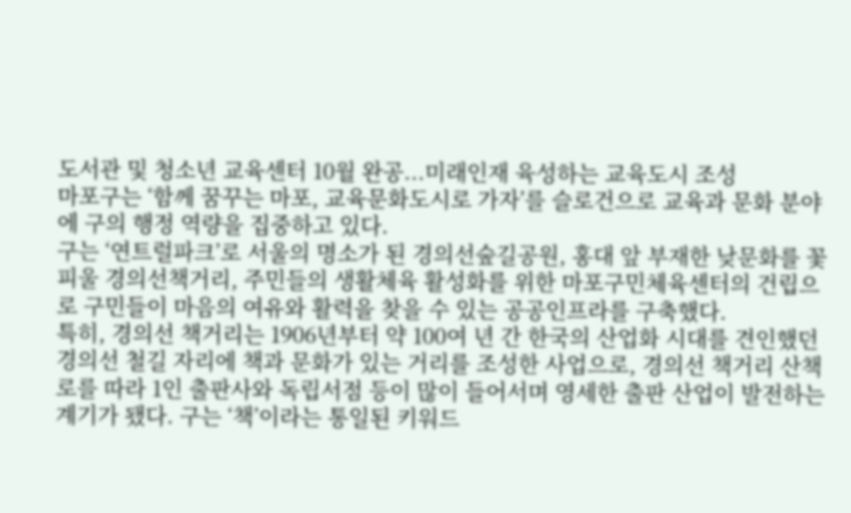도서관 및 청소년 교육센터 10월 완공...미래인재 육성하는 교육도시 조성
마포구는 ‘함께 꿈꾸는 마포, 교육문화도시로 가자’를 슬로건으로 교육과 문화 분야에 구의 행정 역량을 집중하고 있다.
구는 ‘연트럴파크’로 서울의 명소가 된 경의선숲길공원, 홍대 앞 부재한 낮문화를 꽃피울 경의선책거리, 주민들의 생활체육 활성화를 위한 마포구민체육센터의 건립으로 구민들이 마음의 여유와 활력을 찾을 수 있는 공공인프라를 구축했다.
특히, 경의선 책거리는 1906년부터 약 100여 년 간 한국의 산업화 시대를 견인했던 경의선 철길 자리에 책과 문화가 있는 거리를 조성한 사업으로, 경의선 책거리 산책로를 따라 1인 출판사와 독립서점 등이 많이 들어서며 영세한 출판 산업이 발전하는 계기가 됐다. 구는 ‘책’이라는 통일된 키워드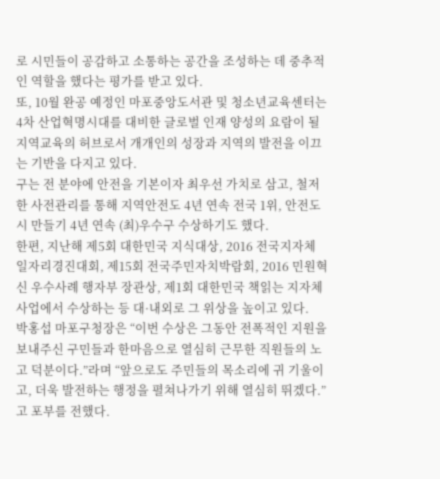로 시민들이 공감하고 소통하는 공간을 조성하는 데 중추적인 역할을 했다는 평가를 받고 있다.
또, 10월 완공 예정인 마포중앙도서관 및 청소년교육센터는 4차 산업혁명시대를 대비한 글로벌 인재 양성의 요람이 될 지역교육의 허브로서 개개인의 성장과 지역의 발전을 이끄는 기반을 다지고 있다.
구는 전 분야에 안전을 기본이자 최우선 가치로 삼고, 철저한 사전관리를 통해 지역안전도 4년 연속 전국 1위, 안전도시 만들기 4년 연속 (최)우수구 수상하기도 했다.
한편, 지난해 제5회 대한민국 지식대상, 2016 전국지자체 일자리경진대회, 제15회 전국주민자치박람회, 2016 민원혁신 우수사례 행자부 장관상, 제1회 대한민국 책읽는 지자체 사업에서 수상하는 등 대·내외로 그 위상을 높이고 있다.
박홍섭 마포구청장은 “이번 수상은 그동안 전폭적인 지원을 보내주신 구민들과 한마음으로 열심히 근무한 직원들의 노고 덕분이다.”라며 “앞으로도 주민들의 목소리에 귀 기울이고, 더욱 발전하는 행정을 펼쳐나가기 위해 열심히 뛰겠다.”고 포부를 전했다.